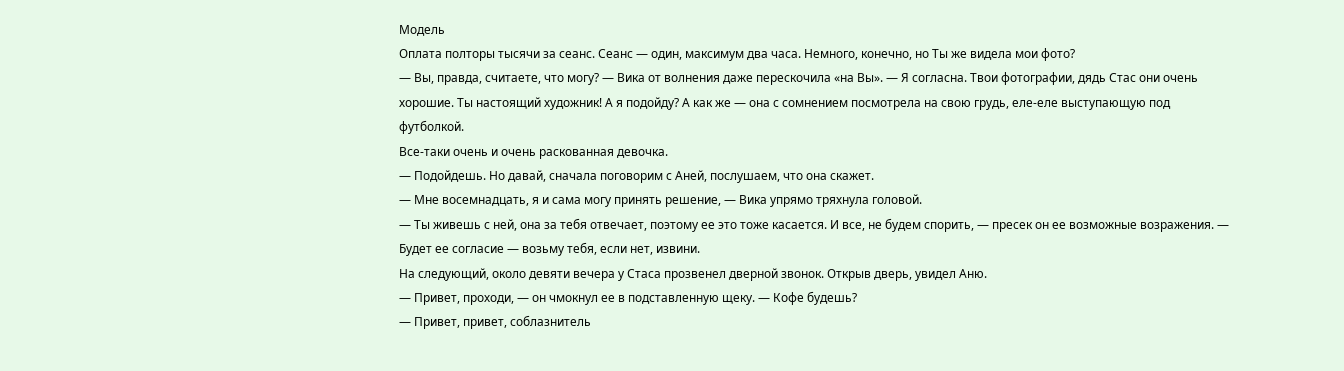Модель
Оплата полторы тысячи за сеанс. Сеанс — один, максимум два часа. Немного, конечно, но Ты же видела мои фото?
— Вы, правда, считаете, что могу? — Вика от волнения даже перескочила «на Вы». — Я согласна. Твои фотографии, дядь Стас они очень хорошие. Ты настоящий художник! А я подойду? А как же — она с сомнением посмотрела на свою грудь, еле-еле выступающую под футболкой.
Все-таки очень и очень раскованная девочка.
— Подойдешь. Но давай, сначала поговорим с Аней, послушаем, что она скажет.
— Мне восемнадцать, я и сама могу принять решение, — Вика упрямо тряхнула головой.
— Ты живешь с ней, она за тебя отвечает, поэтому ее это тоже касается. И все, не будем спорить, — пресек он ее возможные возражения. — Будет ее согласие — возьму тебя, если нет, извини.
На следующий, около девяти вечера у Стаса прозвенел дверной звонок. Открыв дверь, увидел Аню.
— Привет, проходи, — он чмокнул ее в подставленную щеку. — Кофе будешь?
— Привет, привет, соблазнитель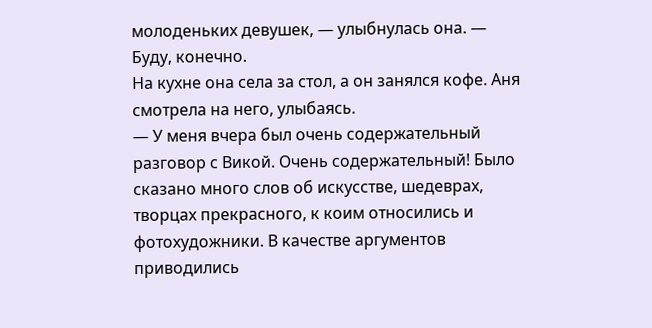молоденьких девушек, — улыбнулась она. — Буду, конечно.
На кухне она села за стол, а он занялся кофе. Аня смотрела на него, улыбаясь.
— У меня вчера был очень содержательный разговор с Викой. Очень содержательный! Было сказано много слов об искусстве, шедеврах, творцах прекрасного, к коим относились и фотохудожники. В качестве аргументов приводились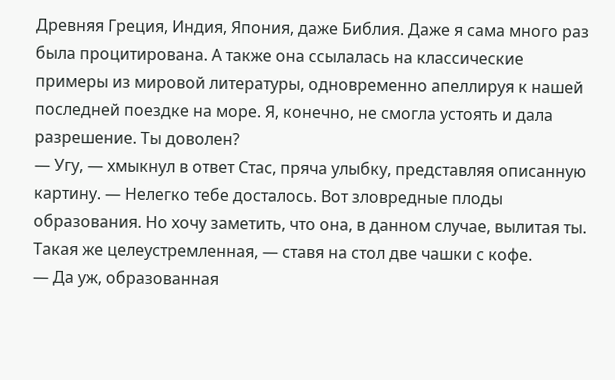Древняя Греция, Индия, Япония, даже Библия. Даже я сама много раз была процитирована. А также она ссылалась на классические примеры из мировой литературы, одновременно апеллируя к нашей последней поездке на море. Я, конечно, не смогла устоять и дала разрешение. Ты доволен?
— Угу, — хмыкнул в ответ Стас, пряча улыбку, представляя описанную картину. — Нелегко тебе досталось. Вот зловредные плоды образования. Но хочу заметить, что она, в данном случае, вылитая ты. Такая же целеустремленная, — ставя на стол две чашки с кофе.
— Да уж, образованная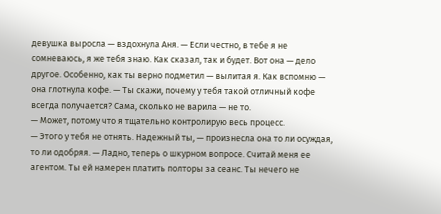девушка выросла — вздохнула Аня. — Если честно, в тебе я не сомневаюсь, я же тебя знаю. Как сказал, так и будет. Вот она — дело другое. Особенно, как ты верно подметил — вылитая я. Как вспомню — она глотнула кофе. — Ты скажи, почему у тебя такой отличный кофе всегда получается? Сама, сколько не варила — не то.
— Может, потому что я тщательно контролирую весь процесс.
— Этого у тебя не отнять. Надежный ты, — произнесла она то ли осуждая, то ли одобряя. — Ладно, теперь о шкурном вопросе. Считай меня ее агентом. Ты ей намерен платить полторы за сеанс. Ты нечего не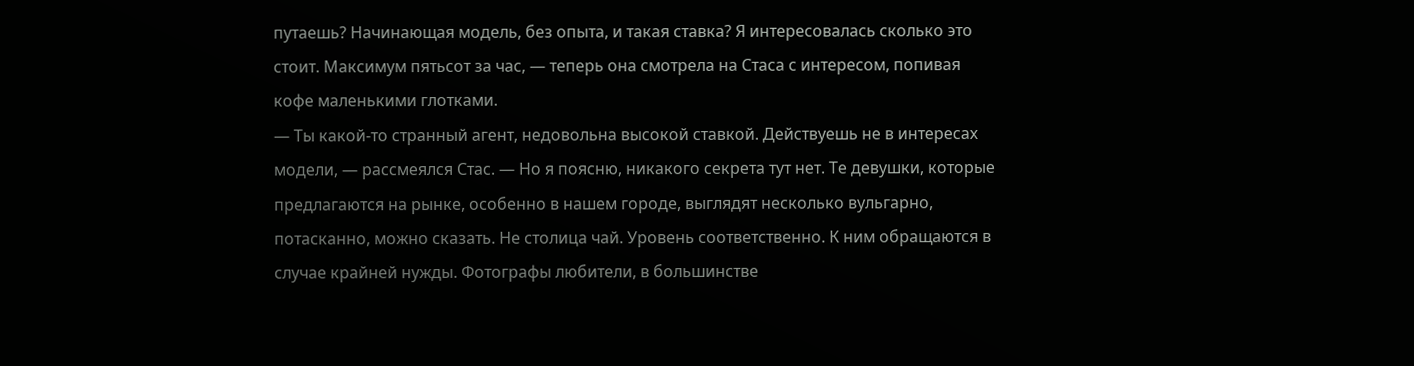путаешь? Начинающая модель, без опыта, и такая ставка? Я интересовалась сколько это стоит. Максимум пятьсот за час, — теперь она смотрела на Стаса с интересом, попивая кофе маленькими глотками.
— Ты какой-то странный агент, недовольна высокой ставкой. Действуешь не в интересах модели, — рассмеялся Стас. — Но я поясню, никакого секрета тут нет. Те девушки, которые предлагаются на рынке, особенно в нашем городе, выглядят несколько вульгарно, потасканно, можно сказать. Не столица чай. Уровень соответственно. К ним обращаются в случае крайней нужды. Фотографы любители, в большинстве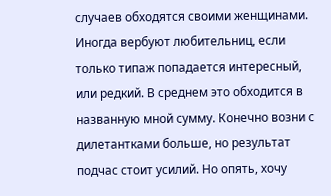случаев обходятся своими женщинами. Иногда вербуют любительниц, если только типаж попадается интересный, или редкий. В среднем это обходится в названную мной сумму. Конечно возни с дилетантками больше, но результат подчас стоит усилий. Но опять, хочу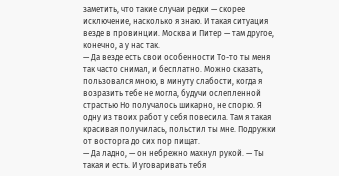заметить, что такие случаи редки — скорее исключение, насколько я знаю. И такая ситуация везде в провинции. Москва и Питер — там другое, конечно, а у нас так.
— Да везде есть свои особенности То-то ты меня так часто снимал, и бесплатно. Можно сказать, пользовался мною, в минуту слабости, когда я возразить тебе не могла, будучи ослепленной страстью Но получалось шикарно, не спорю. Я одну из твоих работ у себя повесила. Там я такая красивая получилась, польстил ты мне. Подружки от восторга до сих пор пищат.
— Да ладно, — он небрежно махнул рукой. — Ты такая и есть. И уговаривать тебя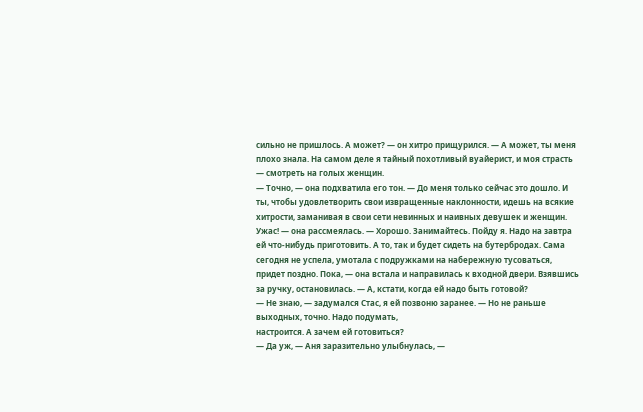сильно не пришлось. А может? — он хитро прищурился. — А может, ты меня плохо знала. На самом деле я тайный похотливый вуайерист, и моя страсть — смотреть на голых женщин.
— Точно, — она подхватила его тон. — До меня только сейчас это дошло. И ты, чтобы удовлетворить свои извращенные наклонности, идешь на всякие хитрости, заманивая в свои сети невинных и наивных девушек и женщин. Ужас! — она рассмеялась. — Хорошо. Занимайтесь. Пойду я. Надо на завтра ей что-нибудь приготовить. А то, так и будет сидеть на бутербродах. Сама сегодня не успела, умотала с подружками на набережную тусоваться, придет поздно. Пока, — она встала и направилась к входной двери. Взявшись за ручку, остановилась. — А, кстати, когда ей надо быть готовой?
— Не знаю, — задумался Стас, я ей позвоню заранее. — Но не раньше выходных, точно. Надо подумать,
настроится. А зачем ей готовиться?
— Да уж, — Аня заразительно улыбнулась, —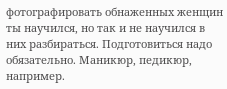фотографировать обнаженных женщин ты научился, но так и не научился в них разбираться. Подготовиться надо обязательно. Маникюр, педикюр, например.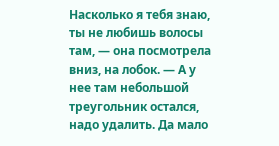Насколько я тебя знаю, ты не любишь волосы там, — она посмотрела вниз, на лобок. — А у нее там небольшой треугольник остался, надо удалить. Да мало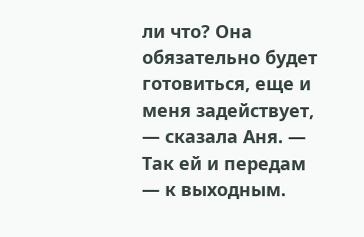ли что? Она обязательно будет готовиться, еще и меня задействует, — сказала Аня. — Так ей и передам — к выходным.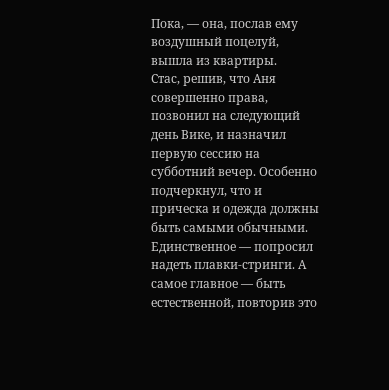Пока, — она, послав ему воздушный поцелуй, вышла из квартиры.
Стас, решив, что Аня совершенно права, позвонил на следующий день Вике, и назначил первую сессию на субботний вечер. Особенно подчеркнул, что и прическа и одежда должны быть самыми обычными. Единственное — попросил надеть плавки-стринги. А самое главное — быть естественной, повторив это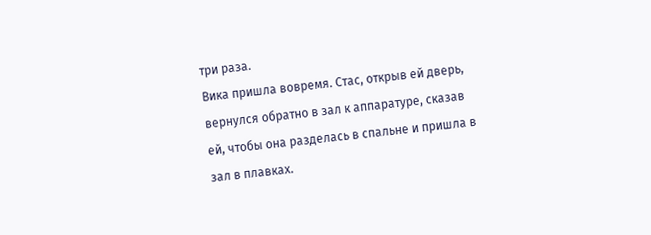три раза.
Вика пришла вовремя. Стас, открыв ей дверь, вернулся обратно в зал к аппаратуре, сказав ей, чтобы она разделась в спальне и пришла в зал в плавках.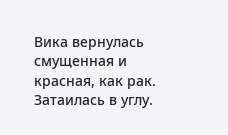Вика вернулась смущенная и красная, как рак. Затаилась в углу.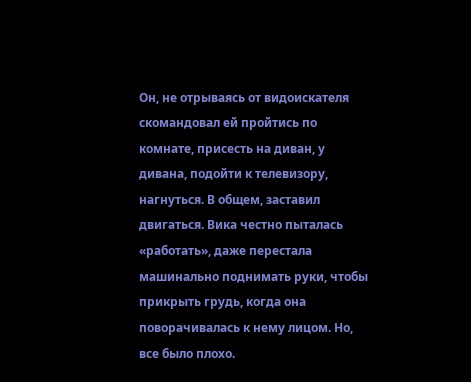Он, не отрываясь от видоискателя скомандовал ей пройтись по комнате, присесть на диван, у дивана, подойти к телевизору, нагнуться. В общем, заставил двигаться. Вика честно пыталась «работать», даже перестала машинально поднимать руки, чтобы прикрыть грудь, когда она поворачивалась к нему лицом. Но, все было плохо.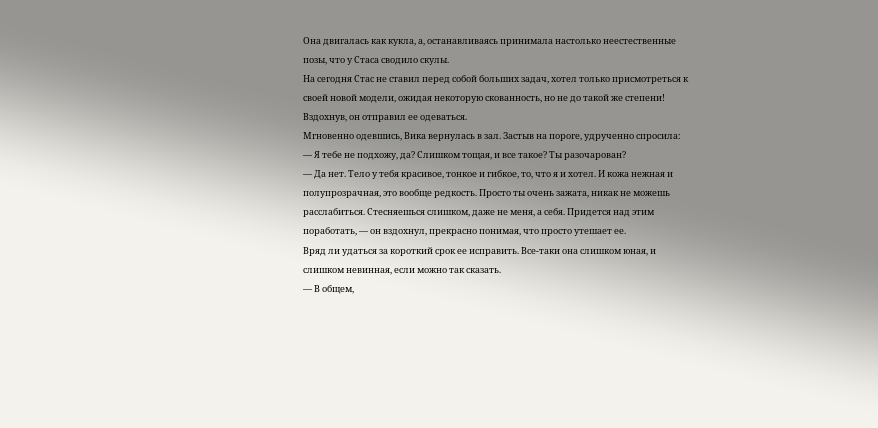Она двигалась как кукла, а, останавливаясь принимала настолько неестественные позы, что у Стаса сводило скулы.
На сегодня Стас не ставил перед собой больших задач, хотел только присмотреться к своей новой модели, ожидая некоторую скованность, но не до такой же степени! Вздохнув, он отправил ее одеваться.
Мгновенно одевшись, Вика вернулась в зал. Застыв на пороге, удрученно спросила:
— Я тебе не подхожу, да? Слишком тощая, и все такое? Ты разочарован?
— Да нет. Тело у тебя красивое, тонкое и гибкое, то, что я и хотел. И кожа нежная и полупрозрачная, это вообще редкость. Просто ты очень зажата, никак не можешь расслабиться. Стесняешься слишком, даже не меня, а себя. Придется над этим поработать, — он вздохнул, прекрасно понимая, что просто утешает ее.
Вряд ли удаться за короткий срок ее исправить. Все-таки она слишком юная, и слишком невинная, если можно так сказать.
— В общем,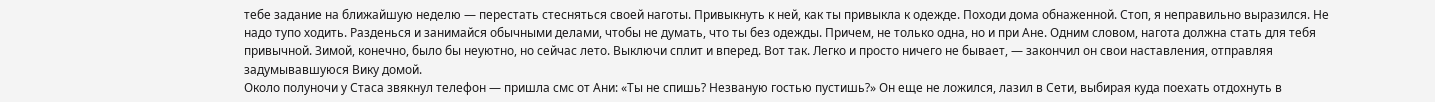тебе задание на ближайшую неделю — перестать стесняться своей наготы. Привыкнуть к ней, как ты привыкла к одежде. Походи дома обнаженной. Стоп, я неправильно выразился. Не надо тупо ходить. Разденься и занимайся обычными делами, чтобы не думать, что ты без одежды. Причем, не только одна, но и при Ане. Одним словом, нагота должна стать для тебя привычной. Зимой, конечно, было бы неуютно, но сейчас лето. Выключи сплит и вперед. Вот так. Легко и просто ничего не бывает, — закончил он свои наставления, отправляя задумывавшуюся Вику домой.
Около полуночи у Стаса звякнул телефон — пришла смс от Ани: «Ты не спишь? Незваную гостью пустишь?» Он еще не ложился, лазил в Сети, выбирая куда поехать отдохнуть в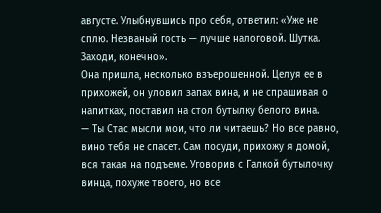августе. Улыбнувшись про себя, ответил: «Уже не сплю. Незваный гость — лучше налоговой. Шутка. Заходи, конечно».
Она пришла, несколько взъерошенной. Целуя ее в прихожей, он уловил запах вина, и не спрашивая о напитках, поставил на стол бутылку белого вина.
— Ты Стас мысли мои, что ли читаешь? Но все равно, вино тебя не спасет. Сам посуди, прихожу я домой, вся такая на подъеме. Уговорив с Галкой бутылочку винца, похуже твоего, но все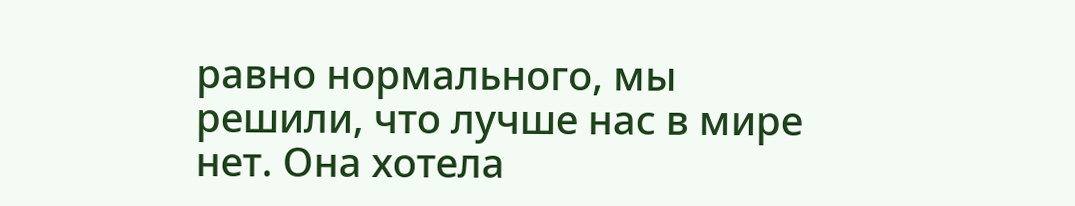равно нормального, мы решили, что лучше нас в мире нет. Она хотела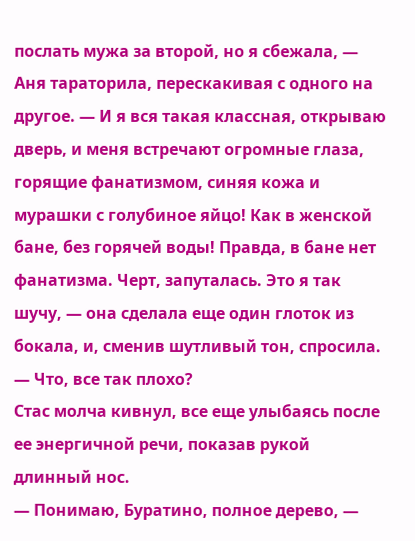послать мужа за второй, но я сбежала, — Аня тараторила, перескакивая с одного на другое. — И я вся такая классная, открываю дверь, и меня встречают огромные глаза, горящие фанатизмом, синяя кожа и мурашки с голубиное яйцо! Как в женской бане, без горячей воды! Правда, в бане нет фанатизма. Черт, запуталась. Это я так шучу, — она сделала еще один глоток из бокала, и, сменив шутливый тон, спросила. — Что, все так плохо?
Стас молча кивнул, все еще улыбаясь после ее энергичной речи, показав рукой длинный нос.
— Понимаю, Буратино, полное дерево, —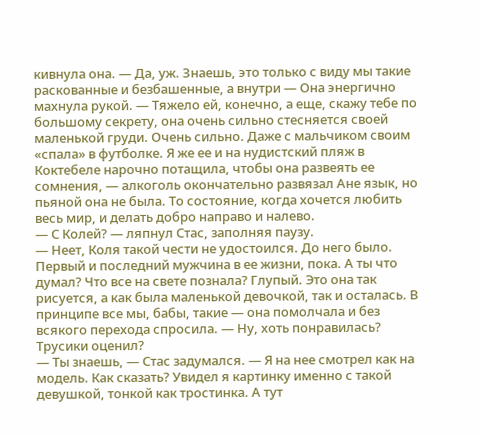кивнула она. — Да, уж. Знаешь, это только с виду мы такие раскованные и безбашенные, а внутри — Она энергично махнула рукой. — Тяжело ей, конечно, а еще, скажу тебе по большому секрету, она очень сильно стесняется своей маленькой груди. Очень сильно. Даже с мальчиком своим «спала» в футболке. Я же ее и на нудистский пляж в Коктебеле нарочно потащила, чтобы она развеять ее сомнения, — алкоголь окончательно развязал Ане язык, но пьяной она не была. То состояние, когда хочется любить весь мир, и делать добро направо и налево.
— С Колей? — ляпнул Стас, заполняя паузу.
— Неет, Коля такой чести не удостоился. До него было. Первый и последний мужчина в ее жизни, пока. А ты что думал? Что все на свете познала? Глупый. Это она так рисуется, а как была маленькой девочкой, так и осталась. В принципе все мы, бабы, такие — она помолчала и без всякого перехода спросила. — Ну, хоть понравилась? Трусики оценил?
— Ты знаешь, — Стас задумался. — Я на нее смотрел как на модель. Как сказать? Увидел я картинку именно с такой девушкой, тонкой как тростинка. А тут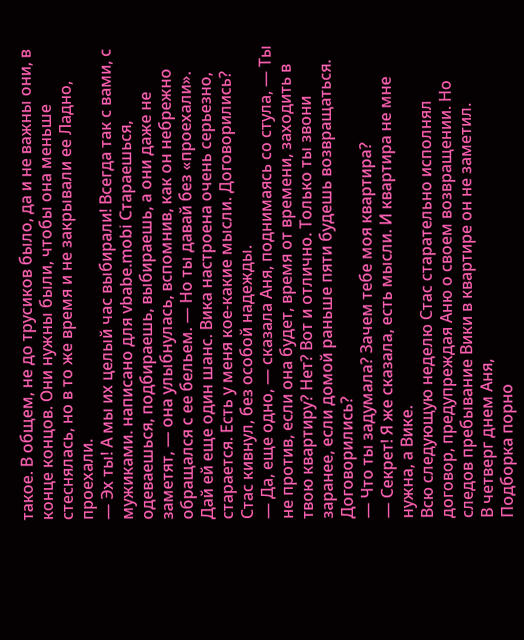такое. В общем, не до трусиков было, да и не важны они, в конце концов. Они нужны были, чтобы она меньше стеснялась, но в то же время и не закрывали ее Ладно, проехали.
— Эх ты! А мы их целый час выбирали! Всегда так с вами, с мужиками. написано для vbаbе.mоbi Стараешься, одеваешься, подбираешь, выбираешь, а они даже не заметят, — она улыбнулась, вспомнив, как он небрежно обращался с ее бельем. — Но ты давай без «проехали». Дай ей еще один шанс. Вика настроена очень серьезно, старается. Есть у меня кое-какие мысли. Договорились?
Стас кивнул, без особой надежды.
— Да, еще одно, — сказала Аня, поднимаясь со стула, — Ты не против, если она будет, время от времени, заходить в твою квартиру? Нет? Вот и отлично. Только ты звони заранее, если домой раньше пяти будешь возвращаться. Договорились?
— Что ты задумала? Зачем тебе моя квартира?
— Секрет! Я же сказала, есть мысли. И квартира не мне нужна, а Вике.
Всю следующую неделю Стас старательно исполнял договор, предупреждая Аню о своем возвращении. Но следов пребывание Вики в квартире он не заметил.
В четверг днем Аня,
Подборка порно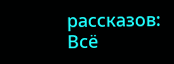рассказов:
Всё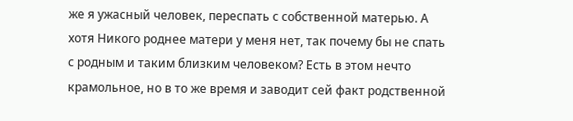же я ужасный человек, переспать с собственной матерью. А хотя Никого роднее матери у меня нет, так почему бы не спать с родным и таким близким человеком? Есть в этом нечто крамольное, но в то же время и заводит сей факт родственной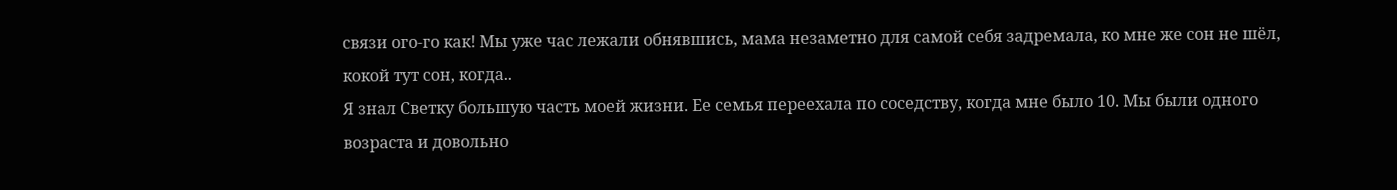связи ого-го как! Мы уже час лежали обнявшись, мама незаметно для самой себя задремала, ко мне же сон не шёл, кокой тут сон, когда..
Я знал Светку большую часть моей жизни. Ее семья переехала по соседству, когда мне было 10. Мы были одного возраста и довольно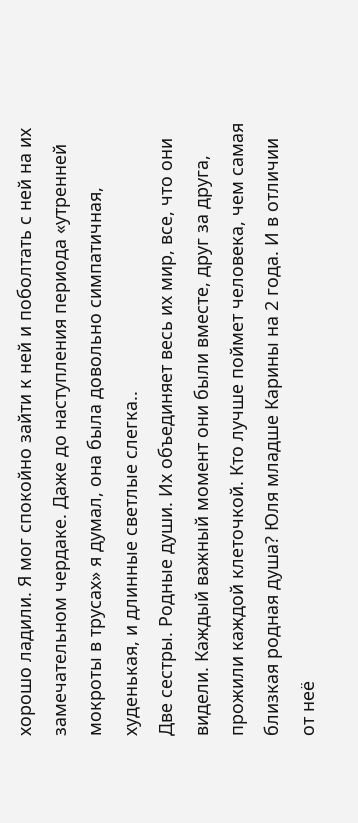хорошо ладили. Я мог спокойно зайти к ней и поболтать с ней на их замечательном чердаке. Даже до наступления периода «утренней мокроты в трусах» я думал, она была довольно симпатичная, худенькая, и длинные светлые слегка..
Две сестры. Родные души. Их объединяет весь их мир, все, что они видели. Каждый важный момент они были вместе, друг за друга, прожили каждой клеточкой. Кто лучше поймет человека, чем самая близкая родная душа? Юля младше Карины на 2 года. И в отличии от неё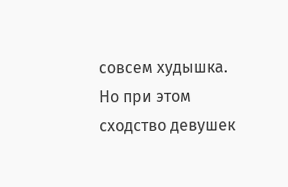совсем худышка. Но при этом сходство девушек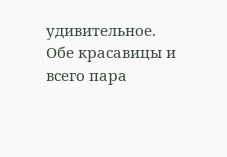удивительное. Обе красавицы и всего пара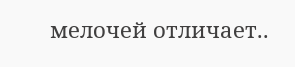мелочей отличает..